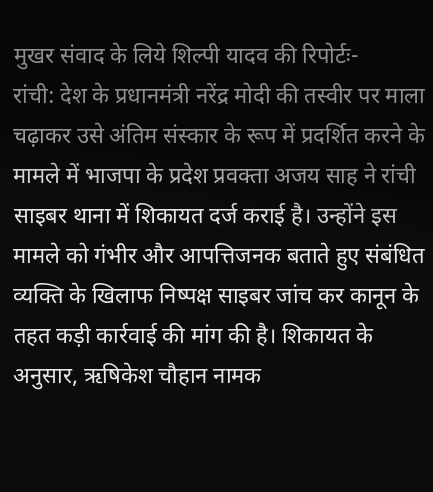मुखर संवाद के लिये शिल्पी यादव की रिपोर्टः-
रांची: देश के प्रधानमंत्री नरेंद्र मोदी की तस्वीर पर माला चढ़ाकर उसे अंतिम संस्कार के रूप में प्रदर्शित करने के मामले में भाजपा के प्रदेश प्रवक्ता अजय साह ने रांची साइबर थाना में शिकायत दर्ज कराई है। उन्होंने इस मामले को गंभीर और आपत्तिजनक बताते हुए संबंधित व्यक्ति के खिलाफ निष्पक्ष साइबर जांच कर कानून के तहत कड़ी कार्रवाई की मांग की है। शिकायत के अनुसार, ऋषिकेश चौहान नामक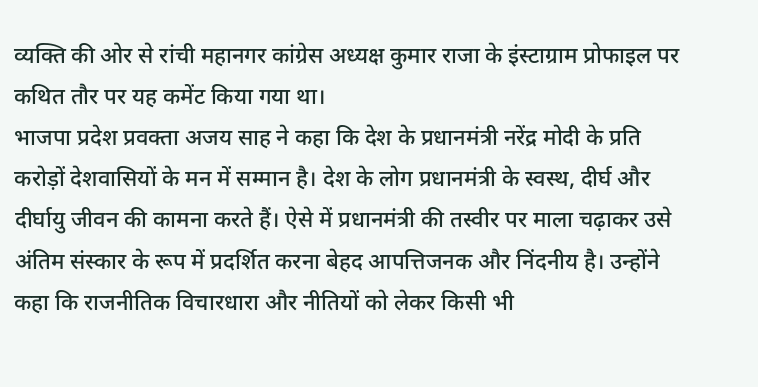व्यक्ति की ओर से रांची महानगर कांग्रेस अध्यक्ष कुमार राजा के इंस्टाग्राम प्रोफाइल पर कथित तौर पर यह कमेंट किया गया था।
भाजपा प्रदेश प्रवक्ता अजय साह ने कहा कि देश के प्रधानमंत्री नरेंद्र मोदी के प्रति करोड़ों देशवासियों के मन में सम्मान है। देश के लोग प्रधानमंत्री के स्वस्थ, दीर्घ और दीर्घायु जीवन की कामना करते हैं। ऐसे में प्रधानमंत्री की तस्वीर पर माला चढ़ाकर उसे अंतिम संस्कार के रूप में प्रदर्शित करना बेहद आपत्तिजनक और निंदनीय है। उन्होंने कहा कि राजनीतिक विचारधारा और नीतियों को लेकर किसी भी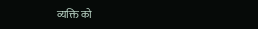व्यक्ति को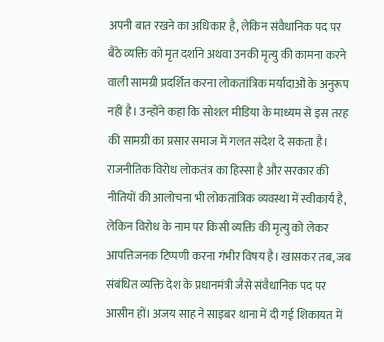अपनी बात रखने का अधिकार है, लेकिन संवैधानिक पद पर बैठे व्यक्ति को मृत दर्शाने अथवा उनकी मृत्यु की कामना करने वाली सामग्री प्रदर्शित करना लोकतांत्रिक मर्यादाओं के अनुरूप नहीं है। उन्होंने कहा कि सोशल मीडिया के माध्यम से इस तरह की सामग्री का प्रसार समाज में गलत संदेश दे सकता है। राजनीतिक विरोध लोकतंत्र का हिस्सा है और सरकार की नीतियों की आलोचना भी लोकतांत्रिक व्यवस्था में स्वीकार्य है, लेकिन विरोध के नाम पर किसी व्यक्ति की मृत्यु को लेकर आपत्तिजनक टिप्पणी करना गंभीर विषय है। खासकर तब, जब संबंधित व्यक्ति देश के प्रधानमंत्री जैसे संवैधानिक पद पर आसीन हों। अजय साह ने साइबर थाना में दी गई शिकायत में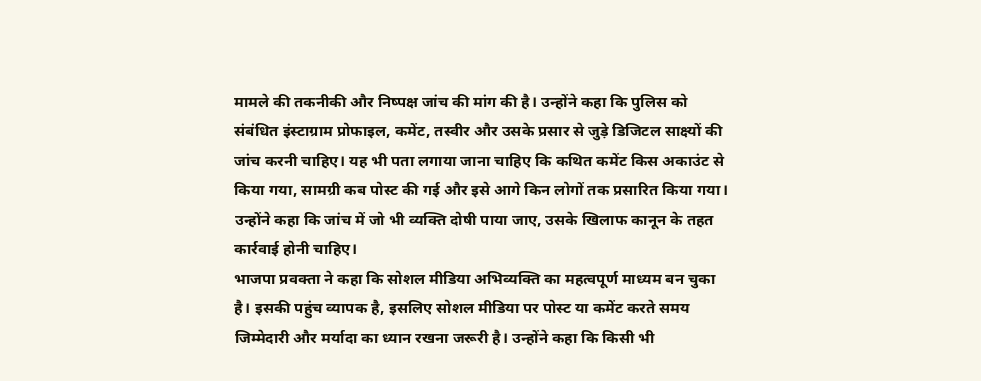मामले की तकनीकी और निष्पक्ष जांच की मांग की है। उन्होंने कहा कि पुलिस को संबंधित इंस्टाग्राम प्रोफाइल, कमेंट, तस्वीर और उसके प्रसार से जुड़े डिजिटल साक्ष्यों की जांच करनी चाहिए। यह भी पता लगाया जाना चाहिए कि कथित कमेंट किस अकाउंट से किया गया, सामग्री कब पोस्ट की गई और इसे आगे किन लोगों तक प्रसारित किया गया। उन्होंने कहा कि जांच में जो भी व्यक्ति दोषी पाया जाए, उसके खिलाफ कानून के तहत कार्रवाई होनी चाहिए।
भाजपा प्रवक्ता ने कहा कि सोशल मीडिया अभिव्यक्ति का महत्वपूर्ण माध्यम बन चुका है। इसकी पहुंच व्यापक है, इसलिए सोशल मीडिया पर पोस्ट या कमेंट करते समय जिम्मेदारी और मर्यादा का ध्यान रखना जरूरी है। उन्होंने कहा कि किसी भी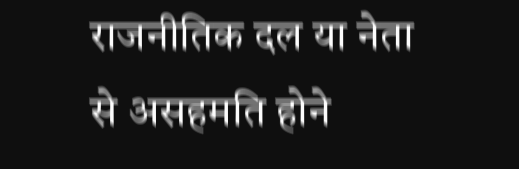राजनीतिक दल या नेता से असहमति होने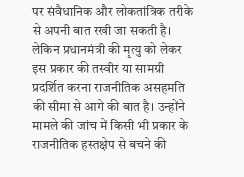पर संवैधानिक और लोकतांत्रिक तरीके से अपनी बात रखी जा सकती है। लेकिन प्रधानमंत्री की मृत्यु को लेकर इस प्रकार की तस्वीर या सामग्री प्रदर्शित करना राजनीतिक असहमति की सीमा से आगे की बात है। उन्होंने मामले की जांच में किसी भी प्रकार के राजनीतिक हस्तक्षेप से बचने की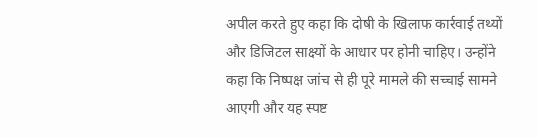अपील करते हुए कहा कि दोषी के खिलाफ कार्रवाई तथ्यों और डिजिटल साक्ष्यों के आधार पर होनी चाहिए। उन्होंने कहा कि निष्पक्ष जांच से ही पूरे मामले की सच्चाई सामने आएगी और यह स्पष्ट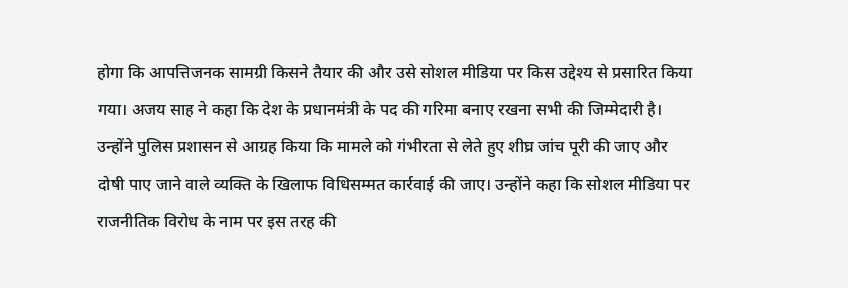होगा कि आपत्तिजनक सामग्री किसने तैयार की और उसे सोशल मीडिया पर किस उद्देश्य से प्रसारित किया गया। अजय साह ने कहा कि देश के प्रधानमंत्री के पद की गरिमा बनाए रखना सभी की जिम्मेदारी है। उन्होंने पुलिस प्रशासन से आग्रह किया कि मामले को गंभीरता से लेते हुए शीघ्र जांच पूरी की जाए और दोषी पाए जाने वाले व्यक्ति के खिलाफ विधिसम्मत कार्रवाई की जाए। उन्होंने कहा कि सोशल मीडिया पर राजनीतिक विरोध के नाम पर इस तरह की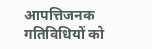आपत्तिजनक गतिविधियों को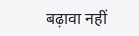बढ़ावा नहीं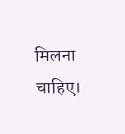मिलना चाहिए।